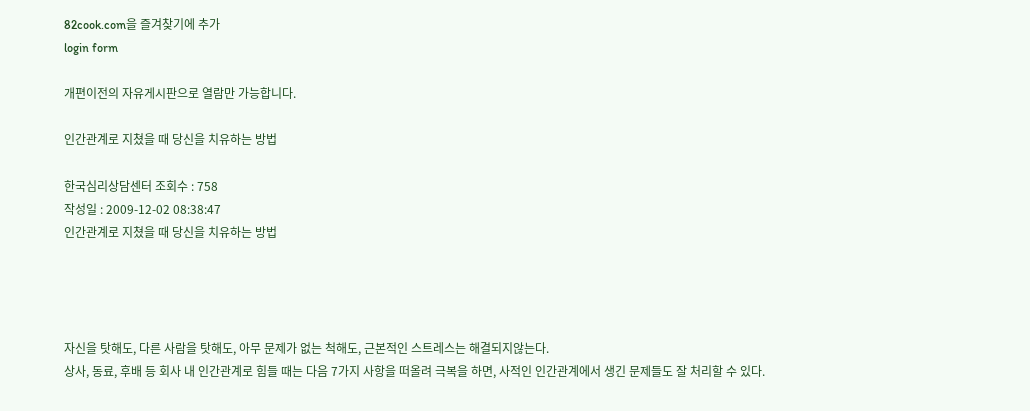82cook.com을 즐겨찾기에 추가
login form

개편이전의 자유게시판으로 열람만 가능합니다.

인간관계로 지쳤을 때 당신을 치유하는 방법

한국심리상담센터 조회수 : 758
작성일 : 2009-12-02 08:38:47
인간관계로 지쳤을 때 당신을 치유하는 방법




자신을 탓해도, 다른 사람을 탓해도, 아무 문제가 없는 척해도, 근본적인 스트레스는 해결되지않는다.
상사, 동료, 후배 등 회사 내 인간관계로 힘들 때는 다음 7가지 사항을 떠올려 극복을 하면, 사적인 인간관계에서 생긴 문제들도 잘 처리할 수 있다.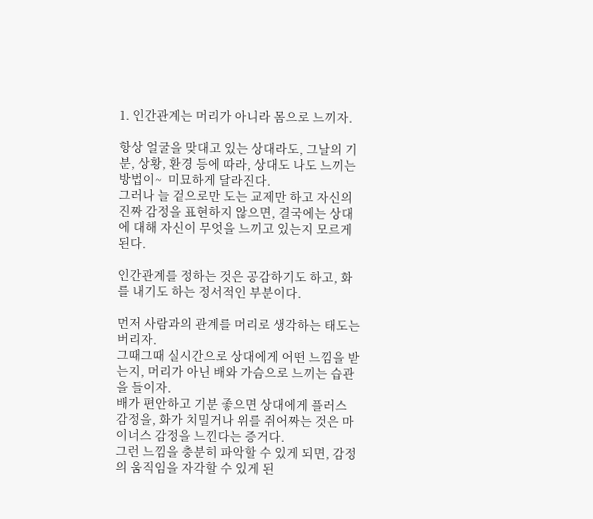1. 인간관계는 머리가 아니라 몸으로 느끼자.

항상 얼굴을 맞대고 있는 상대라도, 그날의 기분, 상황, 환경 등에 따라, 상대도 나도 느끼는
방법이~  미묘하게 달라진다.
그러나 늘 겉으로만 도는 교제만 하고 자신의 진짜 감정을 표현하지 않으면, 결국에는 상대에 대해 자신이 무엇을 느끼고 있는지 모르게 된다.

인간관계를 정하는 것은 공감하기도 하고, 화를 내기도 하는 정서적인 부분이다.

먼저 사람과의 관계를 머리로 생각하는 태도는 버리자.
그때그때 실시간으로 상대에게 어떤 느낌을 받는지, 머리가 아닌 배와 가슴으로 느끼는 습관을 들이자.
배가 편안하고 기분 좋으면 상대에게 플러스 감정을, 화가 치밀거나 위를 쥐어짜는 것은 마이너스 감정을 느낀다는 증거다.
그런 느낌을 충분히 파악할 수 있게 되면, 감정의 움직임을 자각할 수 있게 된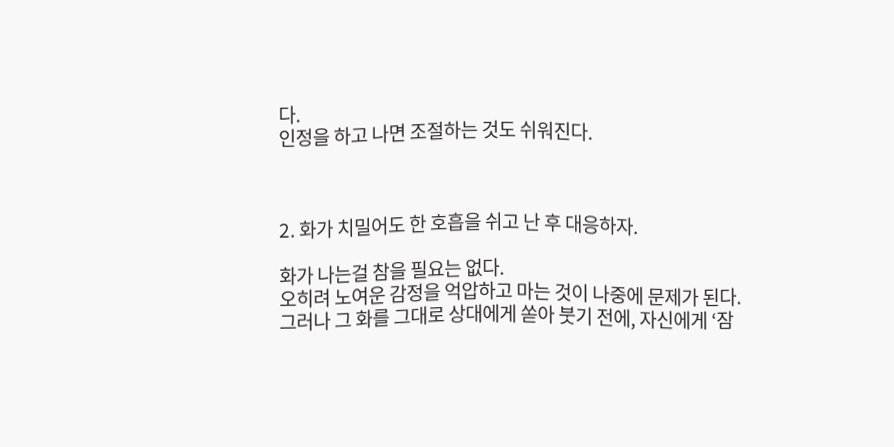다.
인정을 하고 나면 조절하는 것도 쉬워진다.



2. 화가 치밀어도 한 호흡을 쉬고 난 후 대응하자.

화가 나는걸 참을 필요는 없다.
오히려 노여운 감정을 억압하고 마는 것이 나중에 문제가 된다.
그러나 그 화를 그대로 상대에게 쏟아 붓기 전에, 자신에게 ‘잠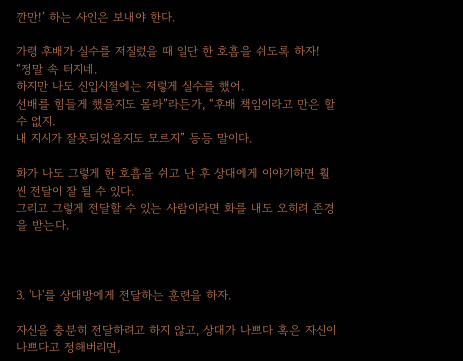깐만!’ 하는 사인은 보내야 한다.

가령 후배가 실수를 저질렀을 때 일단 한 호흡을 쉬도록 하자! “정말 속 터지네.
하지만 나도 신입시절에는 저렇게 실수를 했어.
선배를 힘들게 했을지도 몰라”라든가, “후배 책임이라고 만은 할 수 없지.
내 지시가 잘못되었을지도 모르지” 등등 말이다.

화가 나도 그렇게 한 호흡을 쉬고 난 후 상대에게 이야기하면 훨씬 전달이 잘 될 수 있다.
그리고 그렇게 전달할 수 있는 사람이라면 화를 내도 오히려 존경을 받는다.



3. '나'를 상대방에게 전달하는 훈련을 하자.

자신을 충분히 전달하려고 하지 않고, 상대가 나쁘다 혹은 자신이 나쁘다고 정해버리면,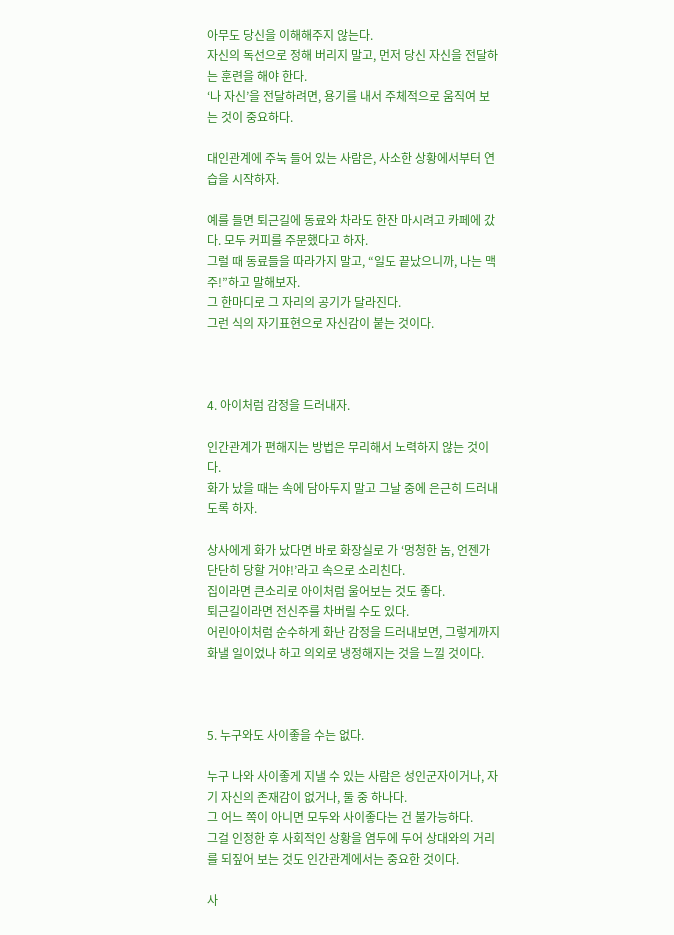아무도 당신을 이해해주지 않는다.
자신의 독선으로 정해 버리지 말고, 먼저 당신 자신을 전달하는 훈련을 해야 한다.
‘나 자신’을 전달하려면, 용기를 내서 주체적으로 움직여 보는 것이 중요하다.

대인관계에 주눅 들어 있는 사람은, 사소한 상황에서부터 연습을 시작하자.

예를 들면 퇴근길에 동료와 차라도 한잔 마시려고 카페에 갔다. 모두 커피를 주문했다고 하자.
그럴 때 동료들을 따라가지 말고, “일도 끝났으니까, 나는 맥주!”하고 말해보자.
그 한마디로 그 자리의 공기가 달라진다.
그런 식의 자기표현으로 자신감이 붙는 것이다.



4. 아이처럼 감정을 드러내자.

인간관계가 편해지는 방법은 무리해서 노력하지 않는 것이다.
화가 났을 때는 속에 담아두지 말고 그날 중에 은근히 드러내도록 하자.

상사에게 화가 났다면 바로 화장실로 가 ‘멍청한 놈, 언젠가 단단히 당할 거야!’라고 속으로 소리친다.
집이라면 큰소리로 아이처럼 울어보는 것도 좋다.
퇴근길이라면 전신주를 차버릴 수도 있다.
어린아이처럼 순수하게 화난 감정을 드러내보면, 그렇게까지 화낼 일이었나 하고 의외로 냉정해지는 것을 느낄 것이다.



5. 누구와도 사이좋을 수는 없다.

누구 나와 사이좋게 지낼 수 있는 사람은 성인군자이거나, 자기 자신의 존재감이 없거나, 둘 중 하나다.
그 어느 쪽이 아니면 모두와 사이좋다는 건 불가능하다.
그걸 인정한 후 사회적인 상황을 염두에 두어 상대와의 거리를 되짚어 보는 것도 인간관계에서는 중요한 것이다.

사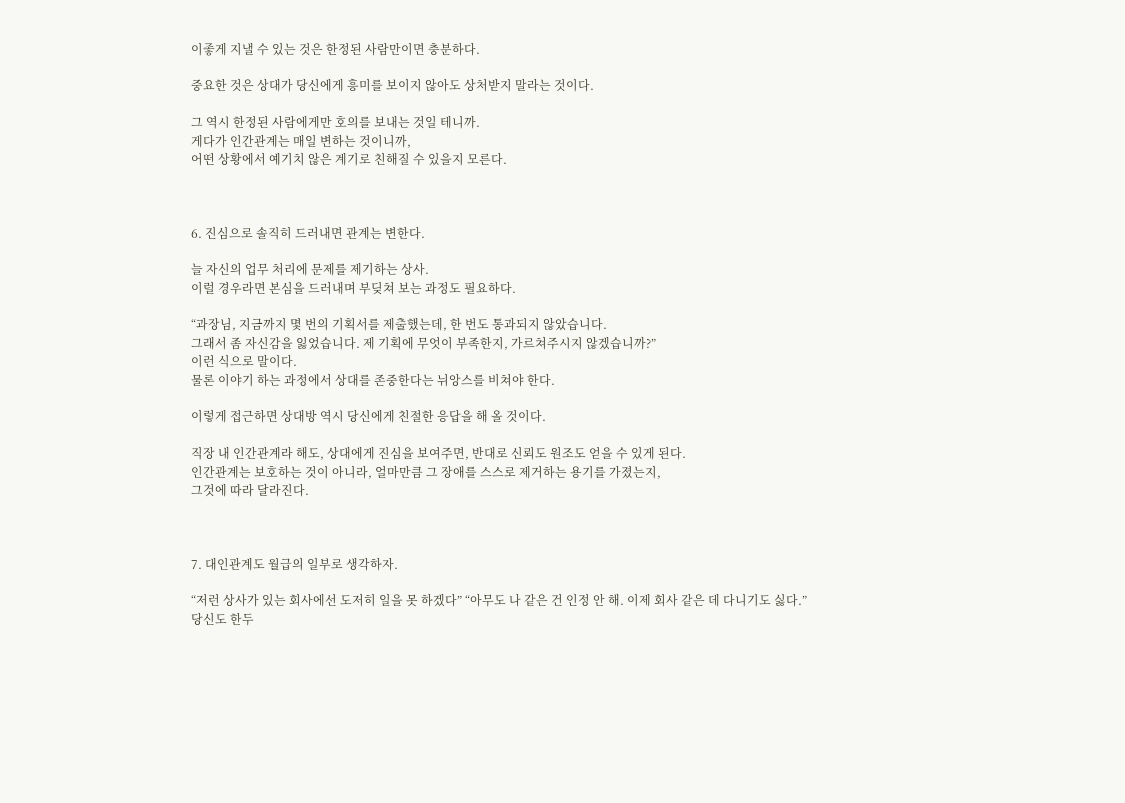이좋게 지낼 수 있는 것은 한정된 사람만이면 충분하다.

중요한 것은 상대가 당신에게 흥미를 보이지 않아도 상처받지 말라는 것이다.

그 역시 한정된 사람에게만 호의를 보내는 것일 테니까.
게다가 인간관계는 매일 변하는 것이니까,
어떤 상황에서 예기치 않은 계기로 친해질 수 있을지 모른다.



6. 진심으로 솔직히 드러내면 관계는 변한다.

늘 자신의 업무 처리에 문제를 제기하는 상사.
이럴 경우라면 본심을 드러내며 부딪쳐 보는 과정도 필요하다.

“과장님, 지금까지 몇 번의 기획서를 제출했는데, 한 번도 통과되지 않았습니다.
그래서 좀 자신감을 잃었습니다. 제 기획에 무엇이 부족한지, 가르쳐주시지 않겠습니까?”
이런 식으로 말이다.
물론 이야기 하는 과정에서 상대를 존중한다는 뉘앙스를 비쳐야 한다.

이렇게 접근하면 상대방 역시 당신에게 친절한 응답을 해 올 것이다.

직장 내 인간관계라 해도, 상대에게 진심을 보여주면, 반대로 신뢰도 원조도 얻을 수 있게 된다.
인간관계는 보호하는 것이 아니라, 얼마만큼 그 장애를 스스로 제거하는 용기를 가졌는지,
그것에 따라 달라진다.



7. 대인관계도 월급의 일부로 생각하자.

“저런 상사가 있는 회사에선 도저히 일을 못 하겠다” “아무도 나 같은 건 인정 안 해. 이제 회사 같은 데 다니기도 싫다.”
당신도 한두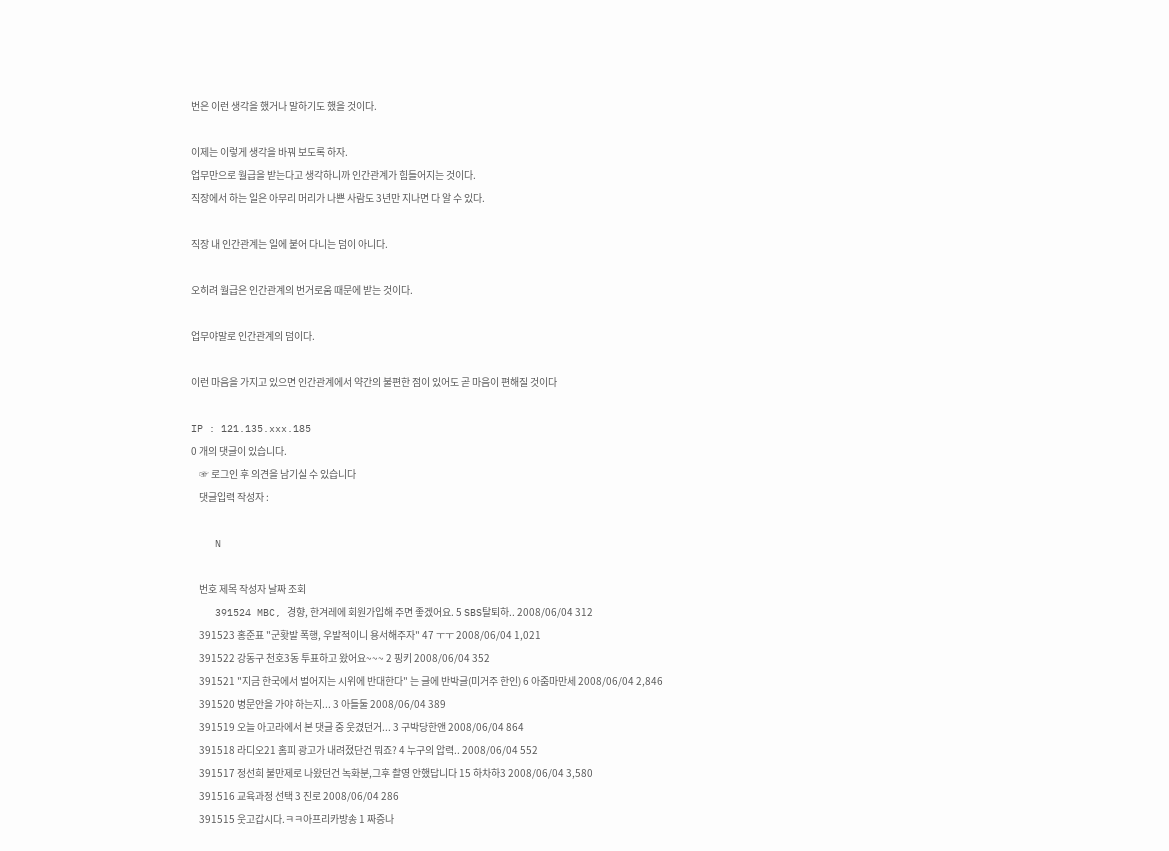번은 이런 생각을 했거나 말하기도 했을 것이다.

이제는 이렇게 생각을 바꿔 보도록 하자.
업무만으로 월급을 받는다고 생각하니까 인간관계가 힘들어지는 것이다.
직장에서 하는 일은 아무리 머리가 나쁜 사람도 3년만 지나면 다 알 수 있다.

직장 내 인간관계는 일에 붙어 다니는 덤이 아니다.

오히려 월급은 인간관계의 번거로움 때문에 받는 것이다.

업무야말로 인간관계의 덤이다.

이런 마음을 가지고 있으면 인간관계에서 약간의 불편한 점이 있어도 곧 마음이 편해질 것이다

IP : 121.135.xxx.185
0 개의 댓글이 있습니다.
    ☞ 로그인 후 의견을 남기실 수 있습니다
    댓글입력 작성자 :

    N

    번호 제목 작성자 날짜 조회
    391524 MBC, 경향, 한겨레에 회원가입해 주면 좋겠어요. 5 SBS탈퇴하.. 2008/06/04 312
    391523 홍준표 "군홧발 폭행, 우발적이니 용서해주자" 47 ㅜㅜ 2008/06/04 1,021
    391522 강동구 천호3동 투표하고 왔어요~~~ 2 핑키 2008/06/04 352
    391521 "지금 한국에서 벌어지는 시위에 반대한다" 는 글에 반박글(미거주 한인) 6 아줌마만세 2008/06/04 2,846
    391520 병문안을 가야 하는지... 3 아들둘 2008/06/04 389
    391519 오늘 아고라에서 본 댓글 중 웃겼던거... 3 구박당한앤 2008/06/04 864
    391518 라디오21 홈피 광고가 내려졌단건 뭐죠? 4 누구의 압력.. 2008/06/04 552
    391517 정선희 불만제로 나왔던건 녹화분,그후 촬영 안했답니다 15 하차하3 2008/06/04 3,580
    391516 교육과정 선택 3 진로 2008/06/04 286
    391515 웃고갑시다.ㅋㅋ아프리카방송 1 짜증나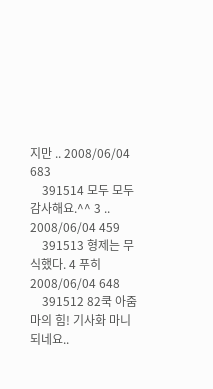지만 .. 2008/06/04 683
    391514 모두 모두 감사해요.^^ 3 .. 2008/06/04 459
    391513 형제는 무식했다. 4 푸히 2008/06/04 648
    391512 82쿡 아줌마의 힘! 기사화 마니 되네요..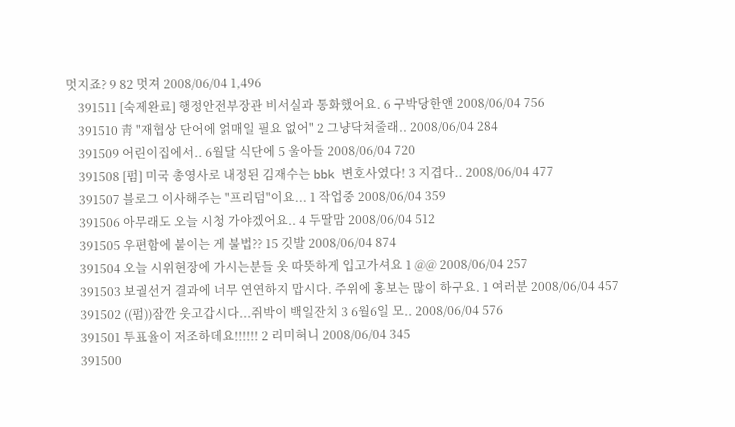멋지죠? 9 82 멋져 2008/06/04 1,496
    391511 [숙제완료] 행정안전부장관 비서실과 통화했어요. 6 구박당한앤 2008/06/04 756
    391510 靑 "재협상 단어에 얽매일 필요 없어" 2 그냥닥쳐줄래.. 2008/06/04 284
    391509 어린이집에서.. 6월달 식단에 5 울아들 2008/06/04 720
    391508 [펌] 미국 총영사로 내정된 김재수는 bbk 변호사였다! 3 지겹다.. 2008/06/04 477
    391507 블로그 이사해주는 "프리덤"이요... 1 작업중 2008/06/04 359
    391506 아무래도 오늘 시청 가야겠어요.. 4 두딸맘 2008/06/04 512
    391505 우편함에 붙이는 게 불법?? 15 깃발 2008/06/04 874
    391504 오늘 시위현장에 가시는분들 옷 따뜻하게 입고가셔요 1 @@ 2008/06/04 257
    391503 보궐선거 결과에 너무 연연하지 맙시다. 주위에 홍보는 많이 하구요. 1 여러분 2008/06/04 457
    391502 ((펌))잠깐 웃고갑시다...쥐박이 백일잔치 3 6월6일 모.. 2008/06/04 576
    391501 투표율이 저조하데요!!!!!! 2 리미혀니 2008/06/04 345
    391500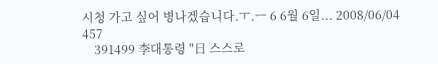시청 가고 싶어 병나겠습니다.ㅜ.ㅡ 6 6월 6일... 2008/06/04 457
    391499 李대통령 "日 스스로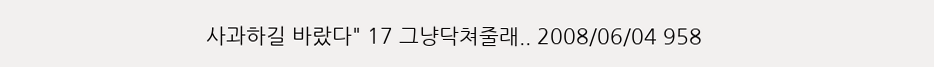사과하길 바랐다" 17 그냥닥쳐줄래.. 2008/06/04 958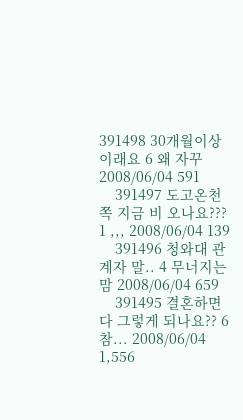391498 30개월이상 이래요 6 왜 자꾸 2008/06/04 591
    391497 도고온천쪽 지금 비 오나요??? 1 ,,, 2008/06/04 139
    391496 청와대 관계자 말.. 4 무너지는맘 2008/06/04 659
    391495 결혼하면 다 그렇게 되나요?? 6 참... 2008/06/04 1,556